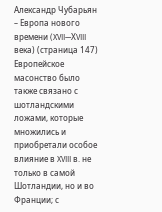Александр Чубарьян – Европа нового времени (XVII—ХVIII века) (страница 147)
Европейское масонство было также связано с шотландскими ложами, которые множились и приобретали особое влияние в XVIII в. не только в самой Шотландии, но и во Франции; с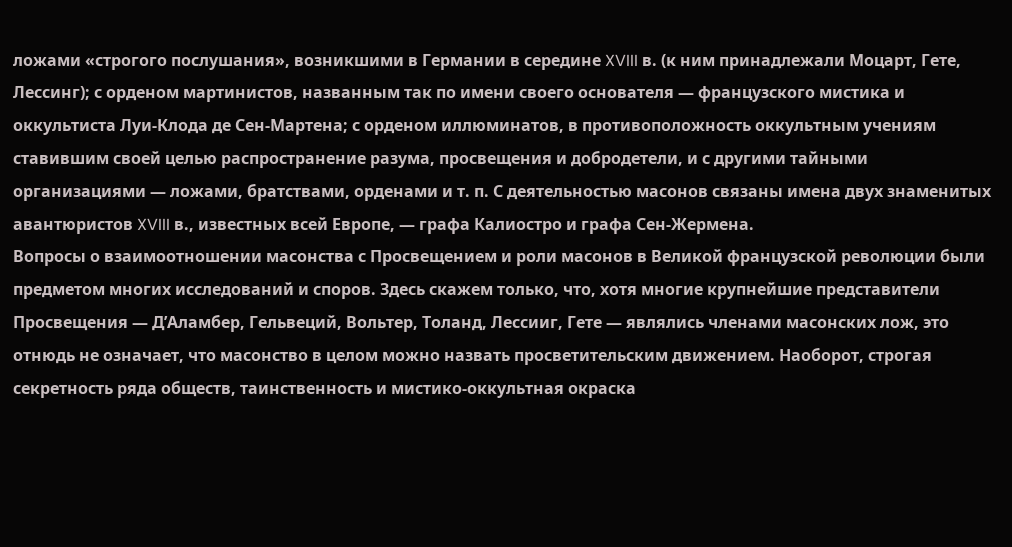ложами «строгого послушания», возникшими в Германии в середине XVIII в. (к ним принадлежали Моцарт, Гете, Лессинг); с орденом мартинистов, названным так по имени своего основателя — французского мистика и оккультиста Луи-Клода де Сен-Мартена; с орденом иллюминатов, в противоположность оккультным учениям ставившим своей целью распространение разума, просвещения и добродетели, и с другими тайными организациями — ложами, братствами, орденами и т. п. С деятельностью масонов связаны имена двух знаменитых авантюристов XVIII в., известных всей Европе, — графа Калиостро и графа Сен-Жермена.
Вопросы о взаимоотношении масонства с Просвещением и роли масонов в Великой французской революции были предметом многих исследований и споров. Здесь скажем только, что, хотя многие крупнейшие представители Просвещения — Д’Аламбер, Гельвеций, Вольтер, Толанд, Лессииг, Гете — являлись членами масонских лож, это отнюдь не означает, что масонство в целом можно назвать просветительским движением. Наоборот, строгая секретность ряда обществ, таинственность и мистико-оккультная окраска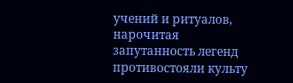учений и ритуалов, нарочитая запутанность легенд противостояли культу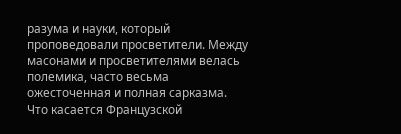разума и науки, который проповедовали просветители. Между масонами и просветителями велась полемика, часто весьма ожесточенная и полная сарказма. Что касается Французской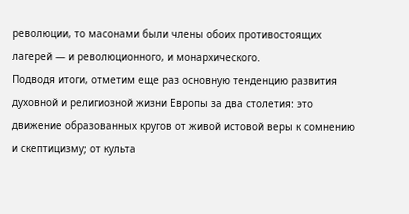революции, то масонами были члены обоих противостоящих лагерей — и революционного, и монархического.
Подводя итоги, отметим еще раз основную тенденцию развития духовной и религиозной жизни Европы за два столетия: это движение образованных кругов от живой истовой веры к сомнению и скептицизму; от культа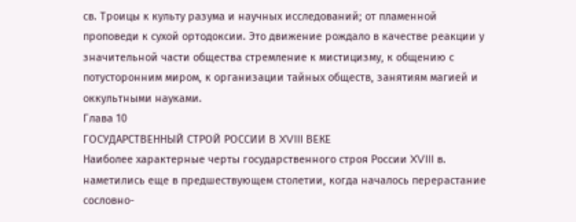св. Троицы к культу разума и научных исследований; от пламенной проповеди к сухой ортодоксии. Это движение рождало в качестве реакции у значительной части общества стремление к мистицизму, к общению с потусторонним миром, к организации тайных обществ, занятиям магией и оккультными науками.
Глава 10
ГОСУДАРСТВЕННЫЙ СТРОЙ РОССИИ В XVIII ВЕКЕ
Наиболее характерные черты государственного строя России XVIII в. наметились еще в предшествующем столетии, когда началось перерастание сословно-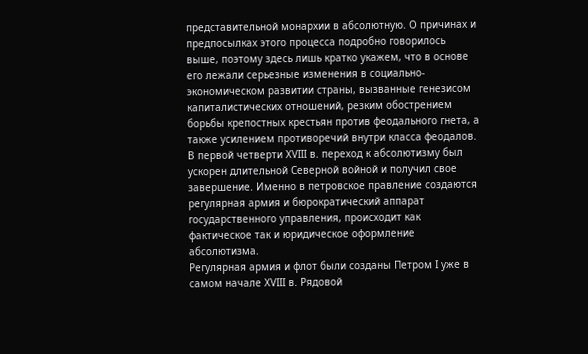представительной монархии в абсолютную. О причинах и предпосылках этого процесса подробно говорилось выше, поэтому здесь лишь кратко укажем, что в основе его лежали серьезные изменения в социально-экономическом развитии страны, вызванные генезисом капиталистических отношений, резким обострением борьбы крепостных крестьян против феодального гнета, а также усилением противоречий внутри класса феодалов. В первой четверти XVIII в. переход к абсолютизму был ускорен длительной Северной войной и получил свое завершение. Именно в петровское правление создаются регулярная армия и бюрократический аппарат государственного управления, происходит как фактическое так и юридическое оформление абсолютизма.
Регулярная армия и флот были созданы Петром I уже в самом начале XVIII в. Рядовой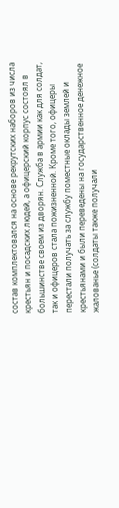состав комплектовался на основе рекрутских наборов из числа крестьян и посадских людей, а офицерский корпус состоял в большинстве своем из дворян. Служба в армии как для солдат, так и офицеров стала пожизненной. Кроме того, офицеры перестали получать за службу поместные оклады землей и крестьянами и были переведены на государственное денежное жалованье (солдаты также получали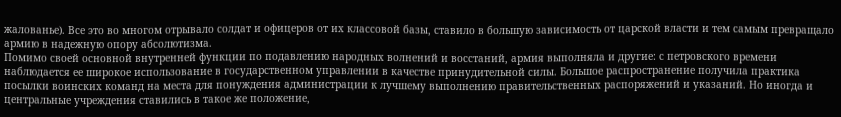жалованье). Все это во многом отрывало солдат и офицеров от их классовой базы, ставило в большую зависимость от царской власти и тем самым превращало армию в надежную опору абсолютизма.
Помимо своей основной внутренней функции по подавлению народных волнений и восстаний, армия выполняла и другие: с петровского времени наблюдается ее широкое использование в государственном управлении в качестве принудительной силы. Большое распространение получила практика посылки воинских команд на места для понуждения администрации к лучшему выполнению правительственных распоряжений и указаний. Но иногда и центральные учреждения ставились в такое же положение,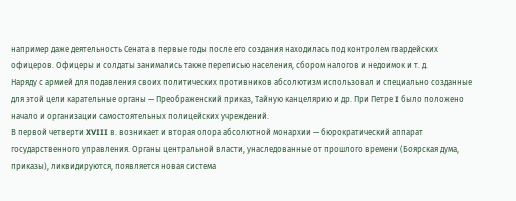например даже деятельность Сената в первые годы после его создания находилась под контролем гвардейских офицеров. Офицеры и солдаты занимались также переписью населения, сбором налогов и недоимок и т. д.
Наряду с армией для подавления своих политических противников абсолютизм использовал и специально созданные для этой цели карательные органы — Преображенский приказ, Тайную канцелярию и др. При Петре I было положено начало и организации самостоятельных полицейских учреждений.
В первой четверти XVIII в. возникает и вторая опора абсолютной монархии — бюрократический аппарат государственного управления. Органы центральной власти, унаследованные от прошлого времени (Боярская дума, приказы), ликвидируются, появляется новая система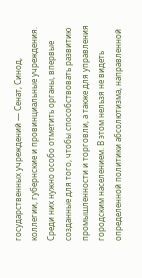государственных учреждений — Сенат, Синод, коллегии, губернские и провинциальные учреждения. Среди них нужно особо отметить органы, впервые созданные для того, чтобы способствовать развитию промышленности и торговли, а также для управления городским населением. В этом нельзя не видеть определенной политики абсолютизма, направленной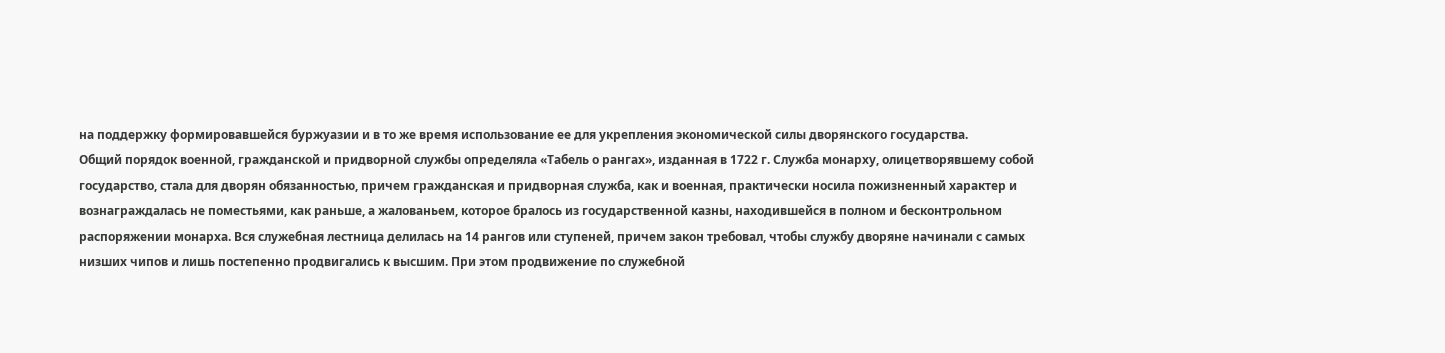на поддержку формировавшейся буржуазии и в то же время использование ее для укрепления экономической силы дворянского государства.
Общий порядок военной, гражданской и придворной службы определяла «Табель о рангах», изданная в 1722 г. Служба монарху, олицетворявшему собой государство, стала для дворян обязанностью, причем гражданская и придворная служба, как и военная, практически носила пожизненный характер и вознаграждалась не поместьями, как раньше, а жалованьем, которое бралось из государственной казны, находившейся в полном и бесконтрольном распоряжении монарха. Вся служебная лестница делилась на 14 рангов или ступеней, причем закон требовал, чтобы службу дворяне начинали с самых низших чипов и лишь постепенно продвигались к высшим. При этом продвижение по служебной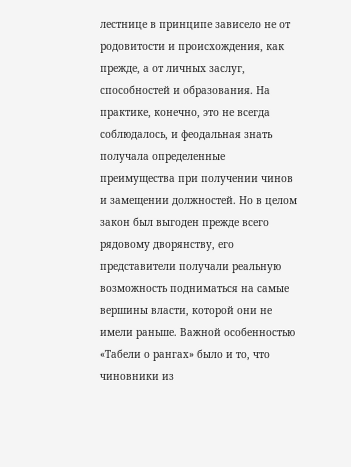лестнице в принципе зависело не от родовитости и происхождения, как прежде, а от личных заслуг, способностей и образования. На практике, конечно, это не всегда соблюдалось, и феодальная знать получала определенные преимущества при получении чинов и замещении должностей. Но в целом закон был выгоден прежде всего рядовому дворянству, его представители получали реальную возможность подниматься на самые вершины власти, которой они не имели раньше. Важной особенностью «Табели о рангах» было и то, что чиновники из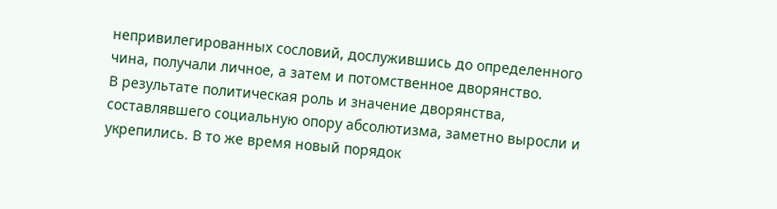непривилегированных сословий, дослужившись до определенного чина, получали личное, а затем и потомственное дворянство.
В результате политическая роль и значение дворянства, составлявшего социальную опору абсолютизма, заметно выросли и укрепились. В то же время новый порядок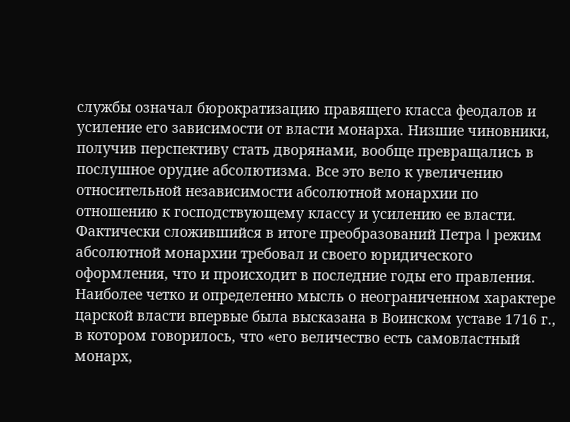службы означал бюрократизацию правящего класса феодалов и усиление его зависимости от власти монарха. Низшие чиновники, получив перспективу стать дворянами, вообще превращались в послушное орудие абсолютизма. Все это вело к увеличению относительной независимости абсолютной монархии по отношению к господствующему классу и усилению ее власти.
Фактически сложившийся в итоге преобразований Петра I режим абсолютной монархии требовал и своего юридического оформления, что и происходит в последние годы его правления. Наиболее четко и определенно мысль о неограниченном характере царской власти впервые была высказана в Воинском уставе 1716 г., в котором говорилось, что «его величество есть самовластный монарх,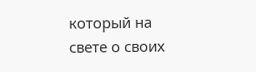который на свете о своих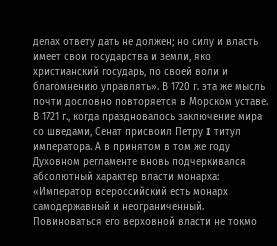делах ответу дать не должен; но силу и власть имеет свои государства и земли, яко христианский государь, по своей воли и благомнению управлять». В 1720 г. эта же мысль почти дословно повторяется в Морском уставе. В 1721 г., когда праздновалось заключение мира со шведами, Сенат присвоил Петру I титул императора. А в принятом в том же году Духовном регламенте вновь подчеркивался абсолютный характер власти монарха: «Император всероссийский есть монарх самодержавный и неограниченный. Повиноваться его верховной власти не токмо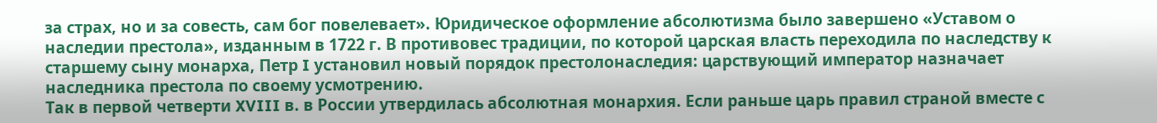за страх, но и за совесть, сам бог повелевает». Юридическое оформление абсолютизма было завершено «Уставом о наследии престола», изданным в 1722 г. В противовес традиции, по которой царская власть переходила по наследству к старшему сыну монарха, Петр I установил новый порядок престолонаследия: царствующий император назначает наследника престола по своему усмотрению.
Так в первой четверти XVIII в. в России утвердилась абсолютная монархия. Если раньше царь правил страной вместе с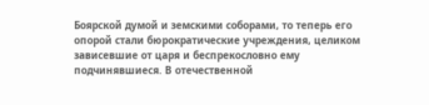Боярской думой и земскими соборами, то теперь его опорой стали бюрократические учреждения, целиком зависевшие от царя и беспрекословно ему подчинявшиеся. В отечественной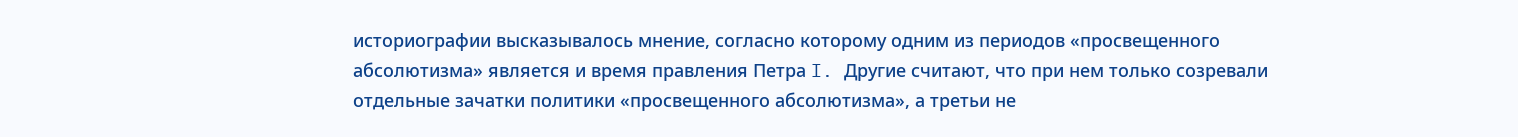историографии высказывалось мнение, согласно которому одним из периодов «просвещенного абсолютизма» является и время правления Петра I. Другие считают, что при нем только созревали отдельные зачатки политики «просвещенного абсолютизма», а третьи не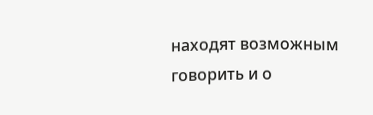находят возможным говорить и о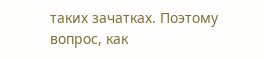таких зачатках. Поэтому вопрос, как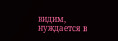видим, нуждается в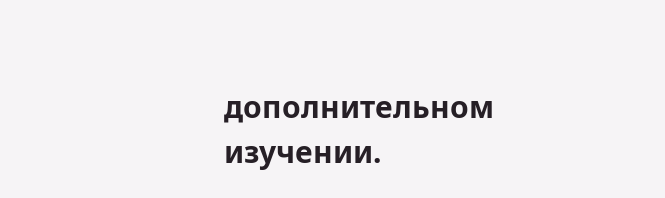дополнительном изучении.